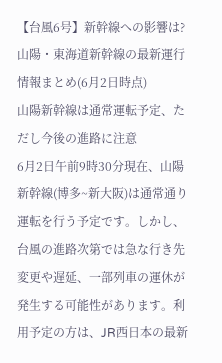【台風6号】新幹線への影響は?山陽・東海道新幹線の最新運行情報まとめ(6月2日時点)
山陽新幹線は通常運転予定、ただし今後の進路に注意
6月2日午前9時30分現在、山陽新幹線(博多~新大阪)は通常通り運転を行う予定です。しかし、台風の進路次第では急な行き先変更や遅延、一部列車の運休が発生する可能性があります。利用予定の方は、JR西日本の最新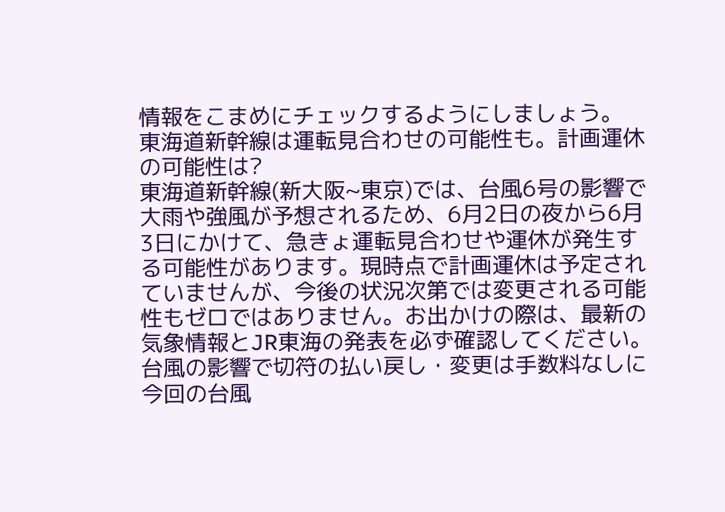情報をこまめにチェックするようにしましょう。
東海道新幹線は運転見合わせの可能性も。計画運休の可能性は?
東海道新幹線(新大阪~東京)では、台風6号の影響で大雨や強風が予想されるため、6月2日の夜から6月3日にかけて、急きょ運転見合わせや運休が発生する可能性があります。現時点で計画運休は予定されていませんが、今後の状況次第では変更される可能性もゼロではありません。お出かけの際は、最新の気象情報とJR東海の発表を必ず確認してください。
台風の影響で切符の払い戻し・変更は手数料なしに
今回の台風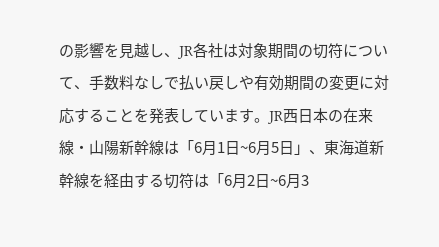の影響を見越し、JR各社は対象期間の切符について、手数料なしで払い戻しや有効期間の変更に対応することを発表しています。JR西日本の在来線・山陽新幹線は「6月1日~6月5日」、東海道新幹線を経由する切符は「6月2日~6月3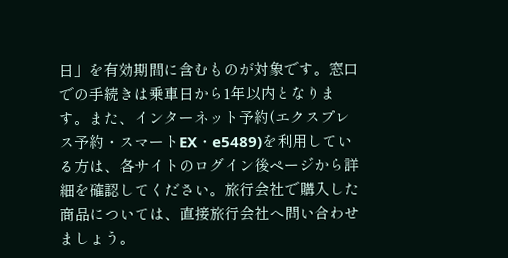日」を有効期間に含むものが対象です。窓口での手続きは乗車日から1年以内となります。また、インターネット予約(エクスプレス予約・スマートEX・e5489)を利用している方は、各サイトのログイン後ページから詳細を確認してください。旅行会社で購入した商品については、直接旅行会社へ問い合わせましょう。